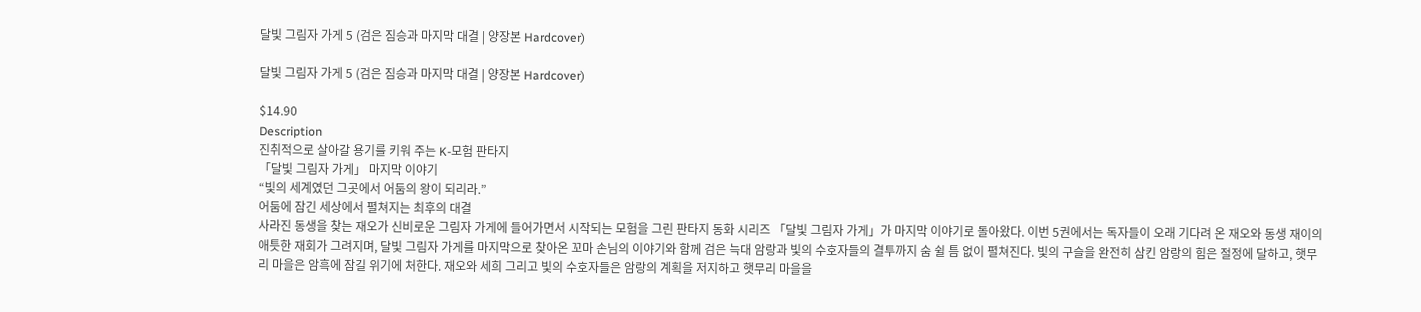달빛 그림자 가게 5 (검은 짐승과 마지막 대결 | 양장본 Hardcover)

달빛 그림자 가게 5 (검은 짐승과 마지막 대결 | 양장본 Hardcover)

$14.90
Description
진취적으로 살아갈 용기를 키워 주는 K-모험 판타지
「달빛 그림자 가게」 마지막 이야기
“빛의 세계였던 그곳에서 어둠의 왕이 되리라.”
어둠에 잠긴 세상에서 펼쳐지는 최후의 대결
사라진 동생을 찾는 재오가 신비로운 그림자 가게에 들어가면서 시작되는 모험을 그린 판타지 동화 시리즈 「달빛 그림자 가게」가 마지막 이야기로 돌아왔다. 이번 5권에서는 독자들이 오래 기다려 온 재오와 동생 재이의 애틋한 재회가 그려지며, 달빛 그림자 가게를 마지막으로 찾아온 꼬마 손님의 이야기와 함께 검은 늑대 암랑과 빛의 수호자들의 결투까지 숨 쉴 틈 없이 펼쳐진다. 빛의 구슬을 완전히 삼킨 암랑의 힘은 절정에 달하고, 햇무리 마을은 암흑에 잠길 위기에 처한다. 재오와 세희 그리고 빛의 수호자들은 암랑의 계획을 저지하고 햇무리 마을을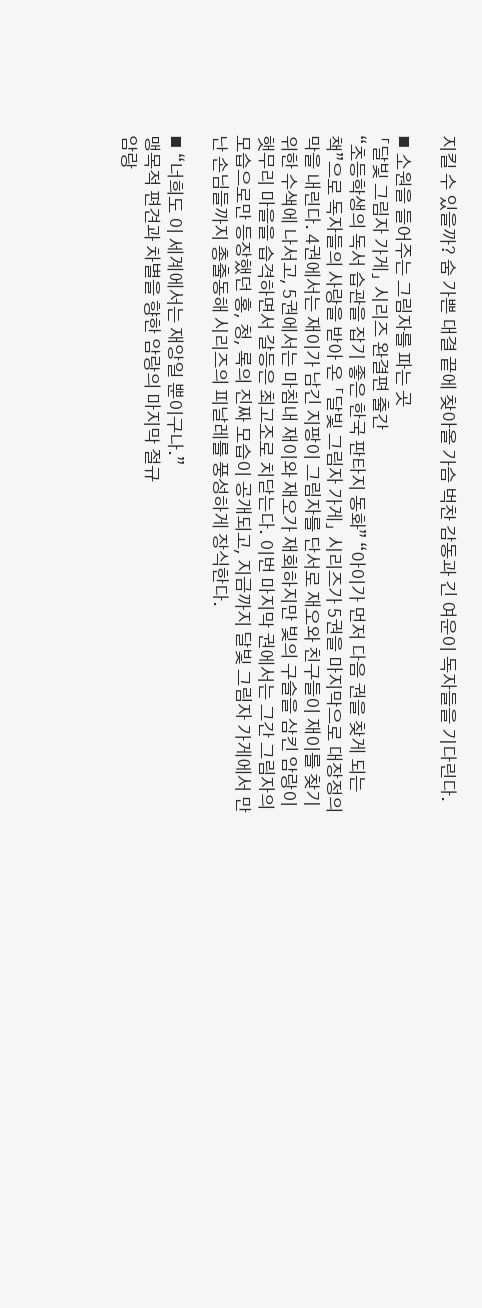지킬 수 있을까? 숨 가쁜 대결 끝에 찾아올 가슴 벅찬 감동과 긴 여운이 독자들을 기다린다.

◼ 소원을 들어주는 그림자를 파는 곳
「달빛 그림자 가게」 시리즈 완결편 출간
“초등학생의 독서 습관을 잡기 좋은 한국 판타지 동화” “아이가 먼저 다음 권을 찾게 되는 책”으로 독자들의 사랑을 받아 온 「달빛 그림자 가게」 시리즈가 5권을 마지막으로 대장정의 막을 내린다. 4권에서는 재이가 남긴 지팡이 그림자를 단서로 재오와 친구들이 재이를 찾기 위한 수색에 나서고, 5권에서는 마침내 재이와 재오가 재회하지만 빛의 구슬을 삼킨 암랑이 햇무리 마을을 습격하면서 갈등은 최고조로 치닫는다. 이번 마지막 권에서는 그간 그림자의 모습으로만 등장했던 홍, 청, 록의 진짜 모습이 공개되고, 지금까지 달빛 그림자 가게에서 만난 손님들까지 총출동해 시리즈의 피날레를 풍성하게 장식한다.

◼ “너희도 이 세계에서는 재앙일 뿐이구나.”
맹목적 편견과 차별을 향한 암랑의 마지막 절규
암랑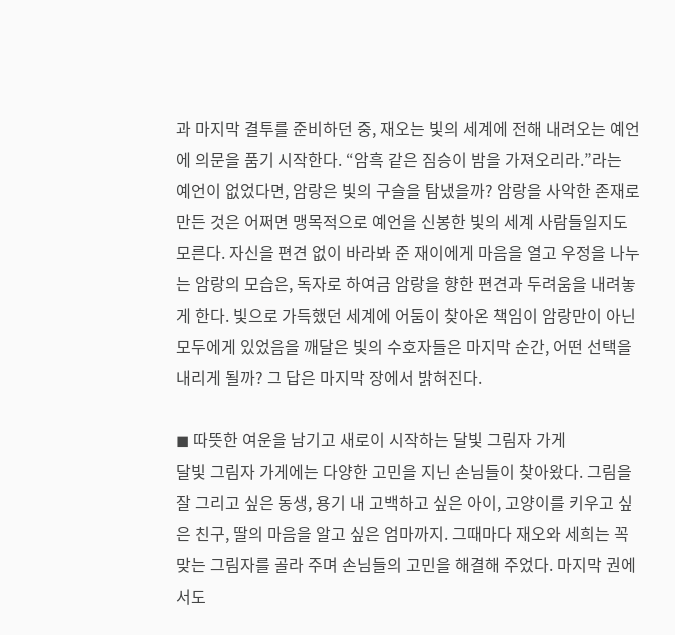과 마지막 결투를 준비하던 중, 재오는 빛의 세계에 전해 내려오는 예언에 의문을 품기 시작한다. “암흑 같은 짐승이 밤을 가져오리라.”라는 예언이 없었다면, 암랑은 빛의 구슬을 탐냈을까? 암랑을 사악한 존재로 만든 것은 어쩌면 맹목적으로 예언을 신봉한 빛의 세계 사람들일지도 모른다. 자신을 편견 없이 바라봐 준 재이에게 마음을 열고 우정을 나누는 암랑의 모습은, 독자로 하여금 암랑을 향한 편견과 두려움을 내려놓게 한다. 빛으로 가득했던 세계에 어둠이 찾아온 책임이 암랑만이 아닌 모두에게 있었음을 깨달은 빛의 수호자들은 마지막 순간, 어떤 선택을 내리게 될까? 그 답은 마지막 장에서 밝혀진다.

◼ 따뜻한 여운을 남기고 새로이 시작하는 달빛 그림자 가게
달빛 그림자 가게에는 다양한 고민을 지닌 손님들이 찾아왔다. 그림을 잘 그리고 싶은 동생, 용기 내 고백하고 싶은 아이, 고양이를 키우고 싶은 친구, 딸의 마음을 알고 싶은 엄마까지. 그때마다 재오와 세희는 꼭 맞는 그림자를 골라 주며 손님들의 고민을 해결해 주었다. 마지막 권에서도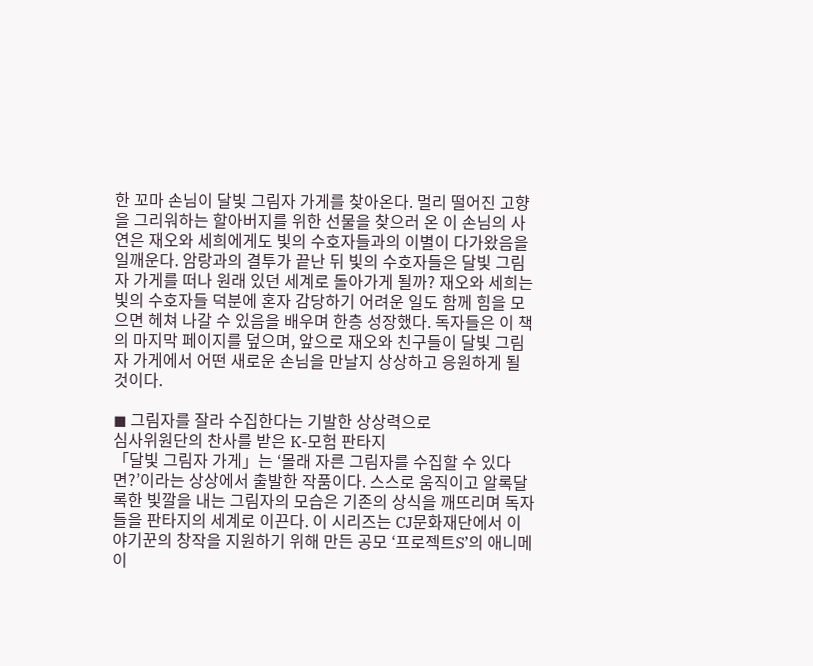한 꼬마 손님이 달빛 그림자 가게를 찾아온다. 멀리 떨어진 고향을 그리워하는 할아버지를 위한 선물을 찾으러 온 이 손님의 사연은 재오와 세희에게도 빛의 수호자들과의 이별이 다가왔음을 일깨운다. 암랑과의 결투가 끝난 뒤 빛의 수호자들은 달빛 그림자 가게를 떠나 원래 있던 세계로 돌아가게 될까? 재오와 세희는 빛의 수호자들 덕분에 혼자 감당하기 어려운 일도 함께 힘을 모으면 헤쳐 나갈 수 있음을 배우며 한층 성장했다. 독자들은 이 책의 마지막 페이지를 덮으며, 앞으로 재오와 친구들이 달빛 그림자 가게에서 어떤 새로운 손님을 만날지 상상하고 응원하게 될 것이다.

◼ 그림자를 잘라 수집한다는 기발한 상상력으로
심사위원단의 찬사를 받은 K-모험 판타지
「달빛 그림자 가게」는 ‘몰래 자른 그림자를 수집할 수 있다면?’이라는 상상에서 출발한 작품이다. 스스로 움직이고 알록달록한 빛깔을 내는 그림자의 모습은 기존의 상식을 깨뜨리며 독자들을 판타지의 세계로 이끈다. 이 시리즈는 CJ문화재단에서 이야기꾼의 창작을 지원하기 위해 만든 공모 ‘프로젝트S’의 애니메이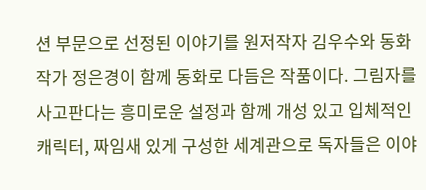션 부문으로 선정된 이야기를 원저작자 김우수와 동화 작가 정은경이 함께 동화로 다듬은 작품이다. 그림자를 사고판다는 흥미로운 설정과 함께 개성 있고 입체적인 캐릭터, 짜임새 있게 구성한 세계관으로 독자들은 이야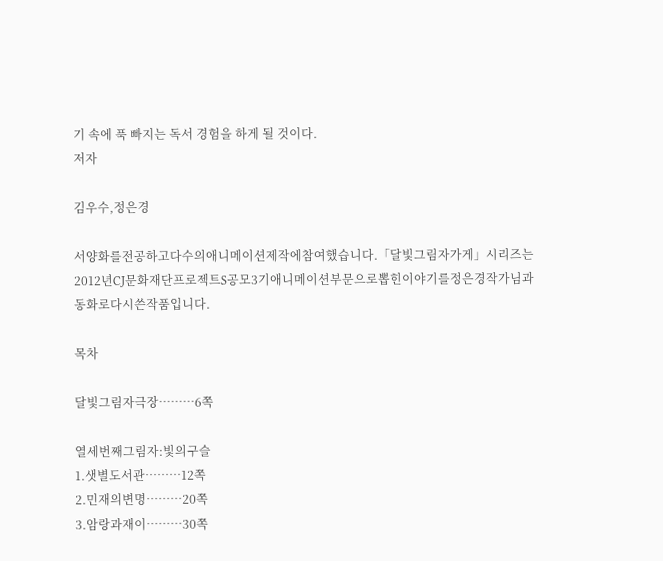기 속에 푹 빠지는 독서 경험을 하게 될 것이다.
저자

김우수,정은경

서양화를전공하고다수의애니메이션제작에참여했습니다.「달빛그림자가게」시리즈는2012년CJ문화재단프로젝트S공모3기애니메이션부문으로뽑힌이야기를정은경작가님과동화로다시쓴작품입니다.

목차

달빛그림자극장………6쪽

열세번째그림자:빛의구슬
1.샛별도서관………12쪽
2.민재의변명………20쪽
3.암랑과재이………30쪽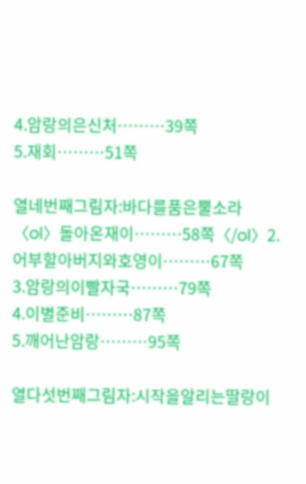4.암랑의은신처………39쪽
5.재회………51쪽

열네번째그림자:바다를품은뿔소라
〈ol〉돌아온재이………58쪽〈/ol〉2.어부할아버지와호영이………67쪽
3.암랑의이빨자국………79쪽
4.이별준비………87쪽
5.깨어난암랑………95쪽

열다섯번째그림자:시작을알리는딸랑이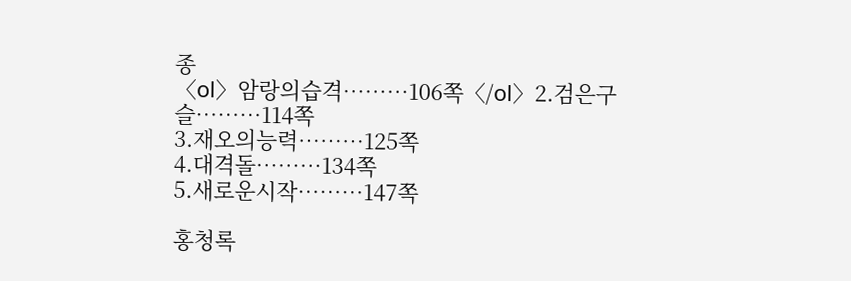종
〈ol〉암랑의습격………106쪽〈/ol〉2.검은구슬………114쪽
3.재오의능력………125쪽
4.대격돌………134쪽
5.새로운시작………147쪽

홍청록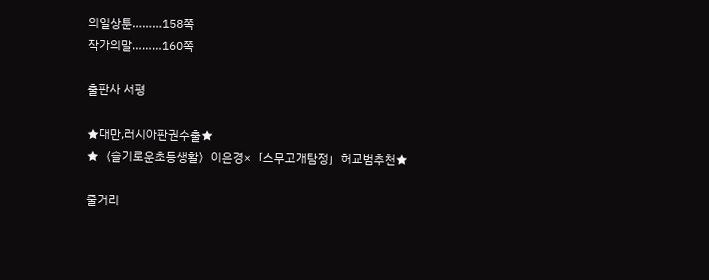의일상툰………158쪽
작가의말………160쪽

출판사 서평

★대만,러시아판권수출★
★〈슬기로운초등생활〉이은경×「스무고개탐정」허교범추천★

줄거리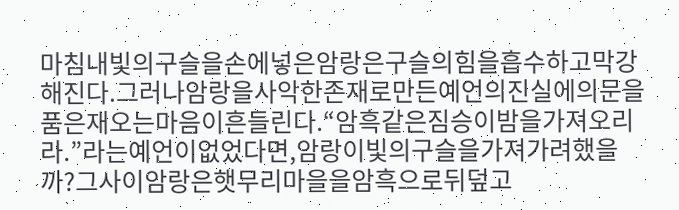마침내빛의구슬을손에넣은암랑은구슬의힘을흡수하고막강해진다.그러나암랑을사악한존재로만든예언의진실에의문을품은재오는마음이흔들린다.“암흑같은짐승이밤을가져오리라.”라는예언이없었다면,암랑이빛의구슬을가져가려했을까?그사이암랑은햇무리마을을암흑으로뒤덮고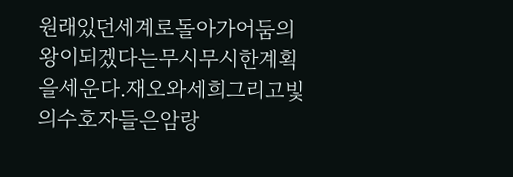원래있던세계로돌아가어둠의왕이되겠다는무시무시한계획을세운다.재오와세희그리고빛의수호자들은암랑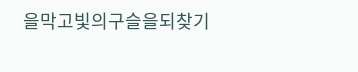을막고빛의구슬을되찾기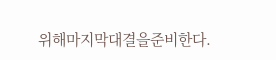위해마지막대결을준비한다.